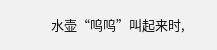水壶“呜呜”叫起来时,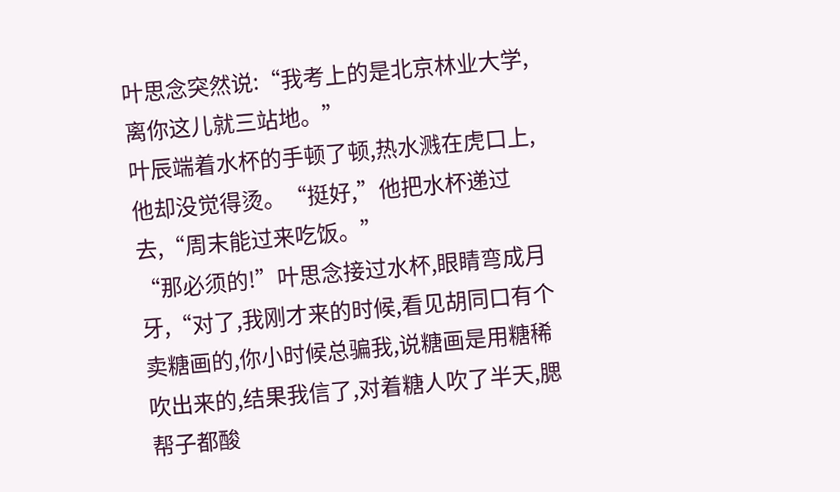叶思念突然说:“我考上的是北京林业大学,离你这儿就三站地。”
叶辰端着水杯的手顿了顿,热水溅在虎口上,他却没觉得烫。“挺好,”他把水杯递过去,“周末能过来吃饭。”
“那必须的!”叶思念接过水杯,眼睛弯成月牙,“对了,我刚才来的时候,看见胡同口有个卖糖画的,你小时候总骗我,说糖画是用糖稀吹出来的,结果我信了,对着糖人吹了半天,腮帮子都酸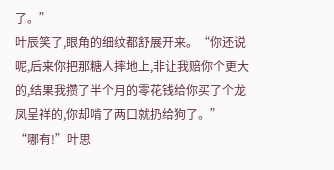了。”
叶辰笑了,眼角的细纹都舒展开来。“你还说呢,后来你把那糖人摔地上,非让我赔你个更大的,结果我攒了半个月的零花钱给你买了个龙凤呈祥的,你却啃了两口就扔给狗了。”
“哪有!”叶思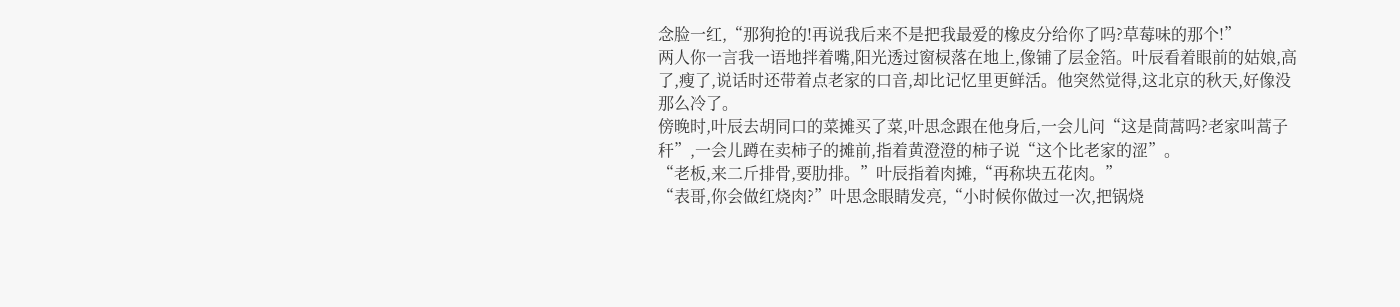念脸一红,“那狗抢的!再说我后来不是把我最爱的橡皮分给你了吗?草莓味的那个!”
两人你一言我一语地拌着嘴,阳光透过窗棂落在地上,像铺了层金箔。叶辰看着眼前的姑娘,高了,瘦了,说话时还带着点老家的口音,却比记忆里更鲜活。他突然觉得,这北京的秋天,好像没那么冷了。
傍晚时,叶辰去胡同口的菜摊买了菜,叶思念跟在他身后,一会儿问“这是茼蒿吗?老家叫蒿子秆”,一会儿蹲在卖柿子的摊前,指着黄澄澄的柿子说“这个比老家的涩”。
“老板,来二斤排骨,要肋排。”叶辰指着肉摊,“再称块五花肉。”
“表哥,你会做红烧肉?”叶思念眼睛发亮,“小时候你做过一次,把锅烧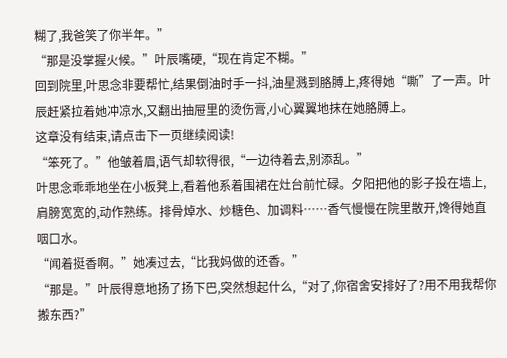糊了,我爸笑了你半年。”
“那是没掌握火候。”叶辰嘴硬,“现在肯定不糊。”
回到院里,叶思念非要帮忙,结果倒油时手一抖,油星溅到胳膊上,疼得她“嘶”了一声。叶辰赶紧拉着她冲凉水,又翻出抽屉里的烫伤膏,小心翼翼地抹在她胳膊上。
这章没有结束,请点击下一页继续阅读!
“笨死了。”他皱着眉,语气却软得很,“一边待着去,别添乱。”
叶思念乖乖地坐在小板凳上,看着他系着围裙在灶台前忙碌。夕阳把他的影子投在墙上,肩膀宽宽的,动作熟练。排骨焯水、炒糖色、加调料……香气慢慢在院里散开,馋得她直咽口水。
“闻着挺香啊。”她凑过去,“比我妈做的还香。”
“那是。”叶辰得意地扬了扬下巴,突然想起什么,“对了,你宿舍安排好了?用不用我帮你搬东西?”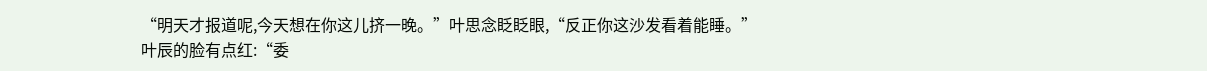“明天才报道呢,今天想在你这儿挤一晚。”叶思念眨眨眼,“反正你这沙发看着能睡。”
叶辰的脸有点红:“委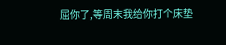屈你了,等周末我给你打个床垫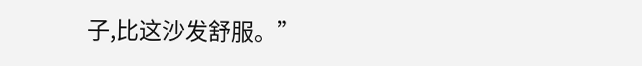子,比这沙发舒服。”